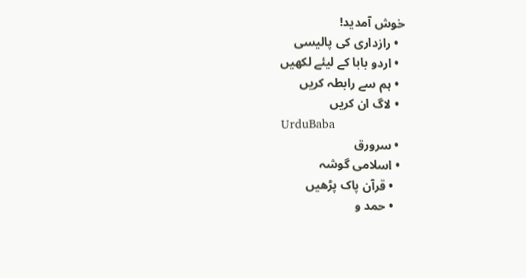خوش آمدید!
  • رازداری کی پالیسی
  • اردو بابا کے لیئے لکھیں
  • ہم سے رابطہ کریں
  • لاگ ان کریں
UrduBaba
  • سرورق
  • اسلامی گوشہ
    • قرآن پاک پڑھیں
    • حمد و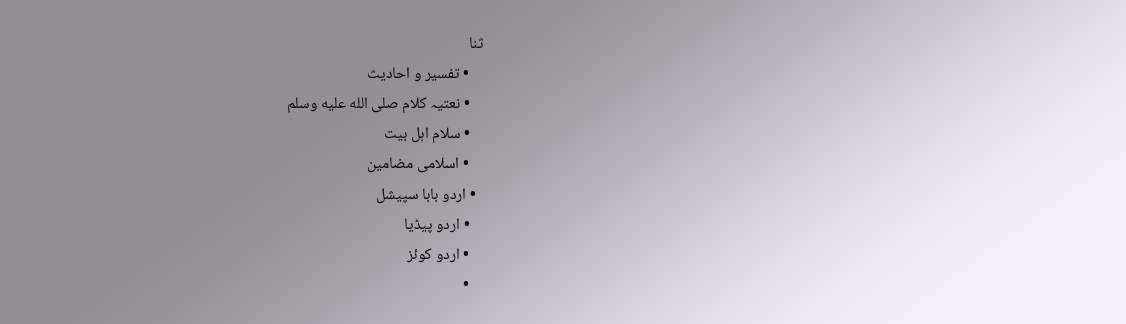ثنا
    • تفسیر و احادیث
    • نعتیہ کلام صلى الله عليه وسلم
    • سلام اہل بیت
    • اسلامی مضامین
  • اردو بابا سپیشل
    • اردو پیڈیا
    • اردو کوئز
    •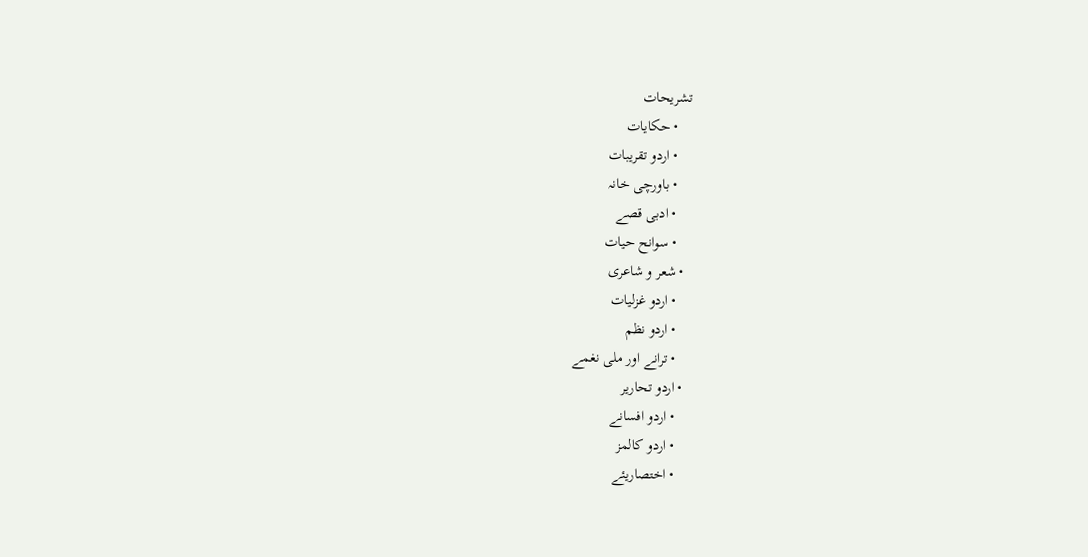تشریحات
    • حکایات
    • اردو تقریبات
    • باورچی خانہ
    • ادبی قصے
    • سوانح حیات
  • شعر و شاعری
    • اردو غزلیات
    • اردو نظم
    • ترانے اور ملی نغمے
  • اردو تحاریر
    • اردو افسانے
    • اردو کالمز
    • اختصاریئے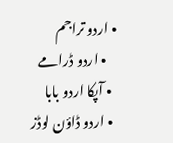• اردو تراجم
    • اردو ڈرامے
  • آپکا اردو بابا
  • اردو ڈاؤن لوڈز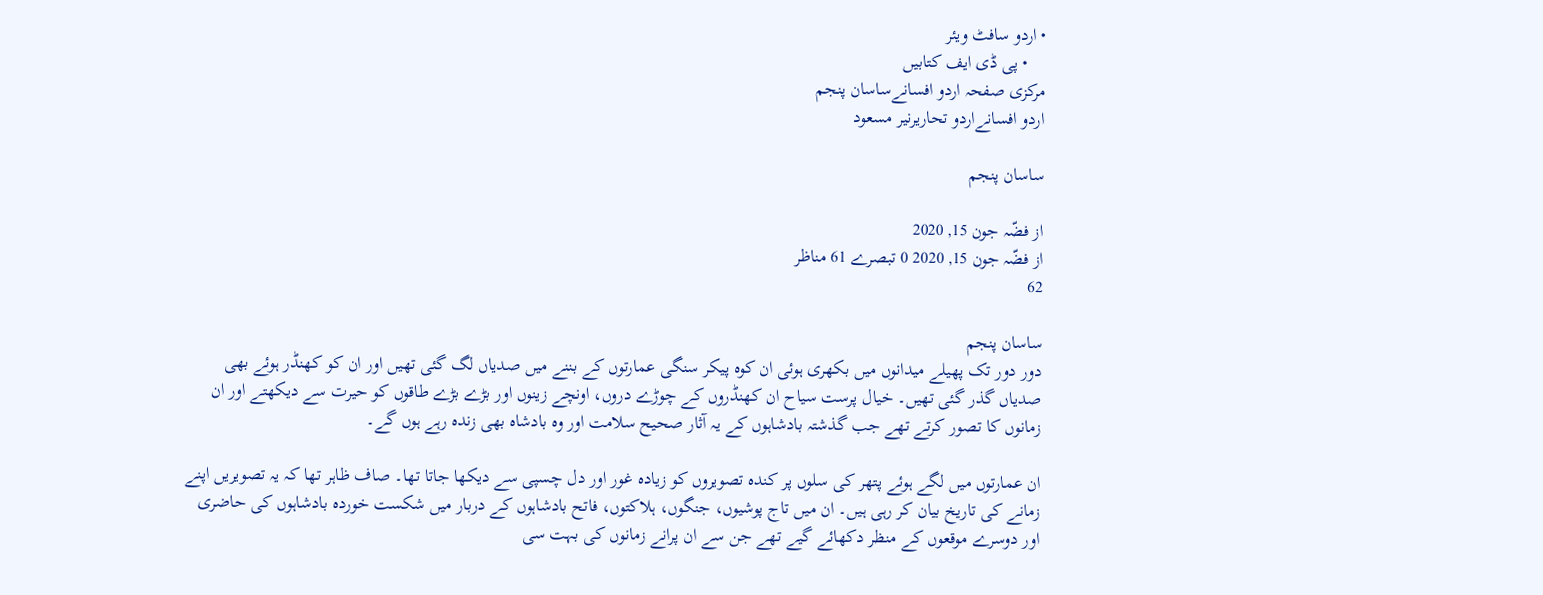• اردو سافٹ ویئر
    • پی ڈی ایف کتابیں
مرکزی صفحہ اردو افسانےساسان پنجم
اردو افسانےاردو تحاریرنیر مسعود

ساسان پنجم

از فضّہ جون 15, 2020
از فضّہ جون 15, 2020 0 تبصرے 61 مناظر
62

ساسان پنجم
دور دور تک پھیلے میدانوں میں بکھری ہوئی ان کوہ پیکر سنگی عمارتوں کے بننے میں صدیاں لگ گئی تھیں اور ان کو کھنڈر ہوئے بھی صدیاں گذر گئی تھیں۔ خیال پرست سیاح ان کھنڈروں کے چوڑے دروں، اونچے زینوں اور بڑے بڑے طاقوں کو حیرت سے دیکھتے اور ان زمانوں کا تصور کرتے تھے جب گذشتہ بادشاہوں کے یہ آثار صحیح سلامت اور وہ بادشاہ بھی زندہ رہے ہوں گے۔

ان عمارتوں میں لگے ہوئے پتھر کی سلوں پر کندہ تصویروں کو زیادہ غور اور دل چسپی سے دیکھا جاتا تھا۔ صاف ظاہر تھا کہ یہ تصویریں اپنے زمانے کی تاریخ بیان کر رہی ہیں۔ ان میں تاج پوشیوں، جنگوں، ہلاکتوں، فاتح بادشاہوں کے دربار میں شکست خوردہ بادشاہوں کی حاضری اور دوسرے موقعوں کے منظر دکھائے گیے تھے جن سے ان پرانے زمانوں کی بہت سی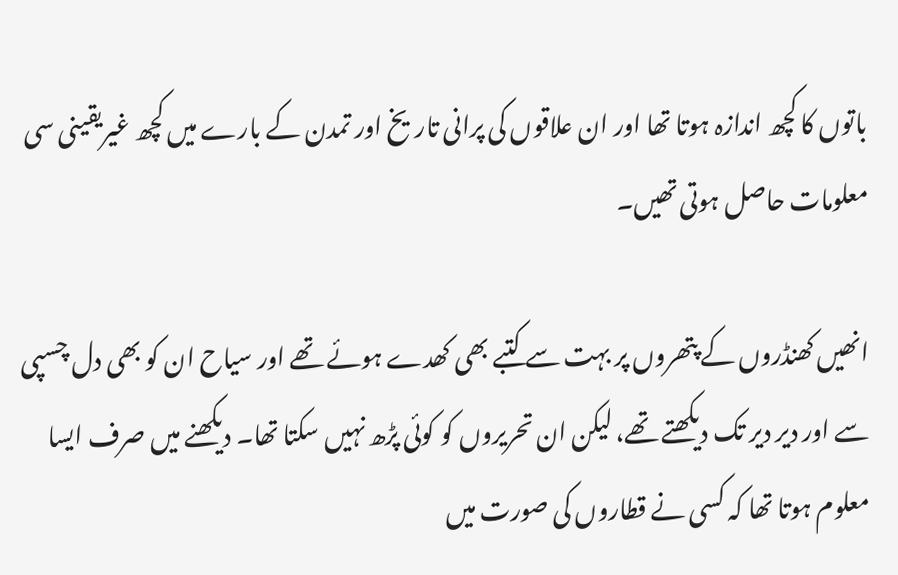باتوں کا کچھ اندازہ ہوتا تھا اور ان علاقوں کی پرانی تاریخ اور تمدن کے بارے میں کچھ غیریقینی سی معلومات حاصل ہوتی تھیں۔

انھیں کھنڈروں کے پتھروں پر بہت سے کتبے بھی کھدے ہوئے تھے اور سیاح ان کو بھی دل چسپی سے اور دیر دیر تک دیکھتے تھے، لیکن ان تحریروں کو کوئی پڑھ نہیں سکتا تھا۔ دیکھنے میں صرف ایسا معلوم ہوتا تھا کہ کسی نے قطاروں کی صورت میں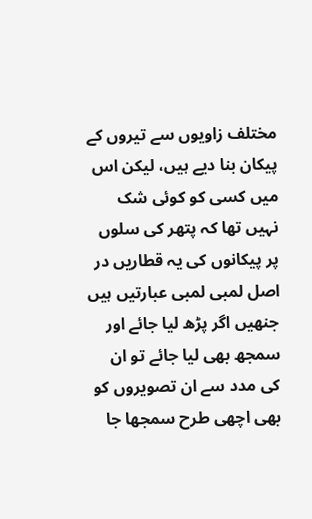مختلف زاویوں سے تیروں کے پیکان بنا دیے ہیں، لیکن اس میں کسی کو کوئی شک نہیں تھا کہ پتھر کی سلوں پر پیکانوں کی یہ قطاریں در اصل لمبی لمبی عبارتیں ہیں جنھیں اگر پڑھ لیا جائے اور سمجھ بھی لیا جائے تو ان کی مدد سے ان تصویروں کو بھی اچھی طرح سمجھا جا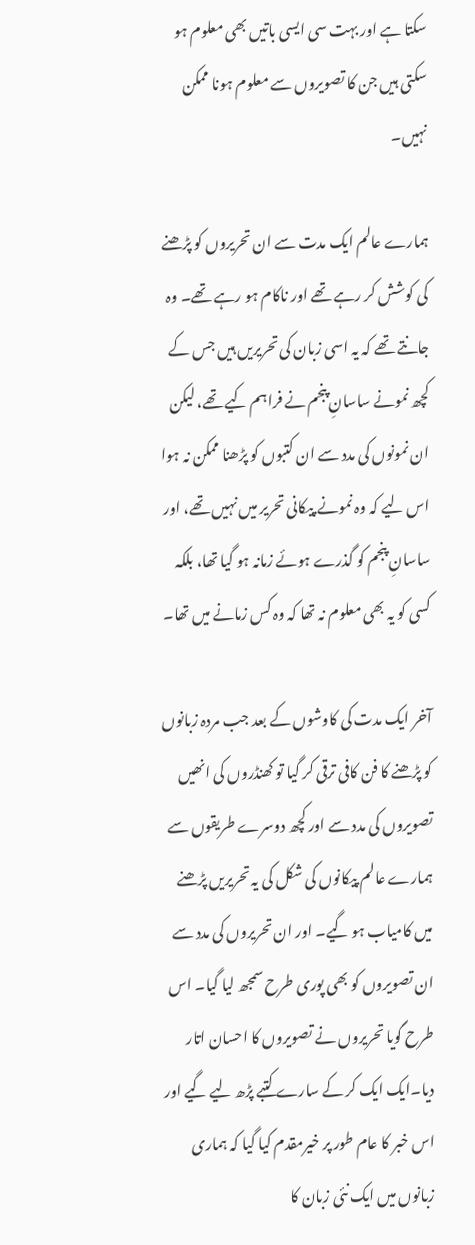سکتا ہے اور بہت سی ایسی باتیں بھی معلوم ہو سکتی ہیں جن کا تصویروں سے معلوم ہونا ممکن نہیں۔

ہمارے عالم ایک مدت سے ان تحریروں کو پڑھنے کی کوشش کر رہے تھے اور ناکام ہو رہے تھے۔ وہ جانتے تھے کہ یہ اسی زبان کی تحریریں ہیں جس کے کچھ نمونے ساسانِ پنجم نے فراہم کیے تھے، لیکن ان نمونوں کی مدد سے ان کتبوں کو پڑھنا ممکن نہ ہوا اس لیے کہ وہ نمونے پیکانی تحریر میں نہیں تھے، اور ساسانِ پنجم کو گذرے ہوئے زمانہ ہو گیا تھا، بلکہ کسی کو یہ بھی معلوم نہ تھا کہ وہ کس زمانے میں تھا۔

آخر ایک مدت کی کاوشوں کے بعد جب مردہ زبانوں کو پڑھنے کا فن کافی ترقی کر گیا تو کھنڈروں کی انھیں تصویروں کی مدد سے اور کچھ دوسرے طریقوں سے ہمارے عالم پیکانوں کی شکل کی یہ تحریریں پڑھنے میں کامیاب ہو گیے۔ اور ان تحریروں کی مدد سے ان تصویروں کو بھی پوری طرح سمجھ لیا گیا۔ اس طرح گویا تحریروں نے تصویروں کا احسان اتار دیا۔ایک ایک کر کے سارے کتبے پڑھ لیے گیے اور اس خبر کا عام طور پر خیرمقدم کیا گیا کہ ہماری زبانوں میں ایک نئی زبان کا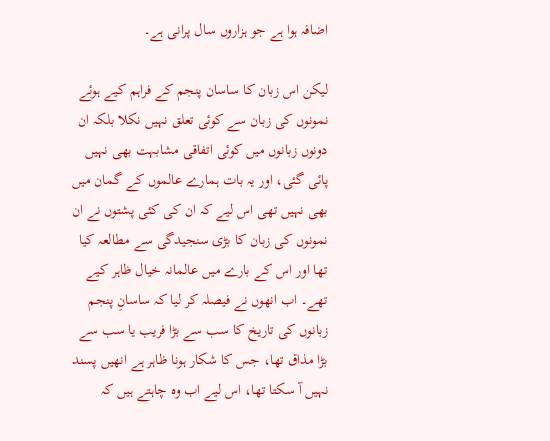اضافہ ہوا ہے جو ہزاروں سال پرانی ہے۔

لیکن اس زبان کا ساسان پنجم کے فراہم کیے ہوئے نمونوں کی زبان سے کوئی تعلق نہیں نکلا بلکہ ان دونوں زبانوں میں کوئی اتفاقی مشابہت بھی نہیں پائی گئی، اور یہ بات ہمارے عالموں کے گمان میں بھی نہیں تھی اس لیے کہ ان کی کئی پشتوں نے ان نمونوں کی زبان کا بڑی سنجیدگی سے مطالعہ کیا تھا اور اس کے بارے میں عالمانہ خیال ظاہر کیے تھے۔ اب انھوں نے فیصلہ کر لیا کہ ساسانِ پنجم زبانوں کی تاریخ کا سب سے بڑا فریب یا سب سے بڑا مذاق تھا، جس کا شکار ہونا ظاہر ہے انھیں پسند نہیں آ سکتا تھا، اس لیے اب وہ چاہتے ہیں کہ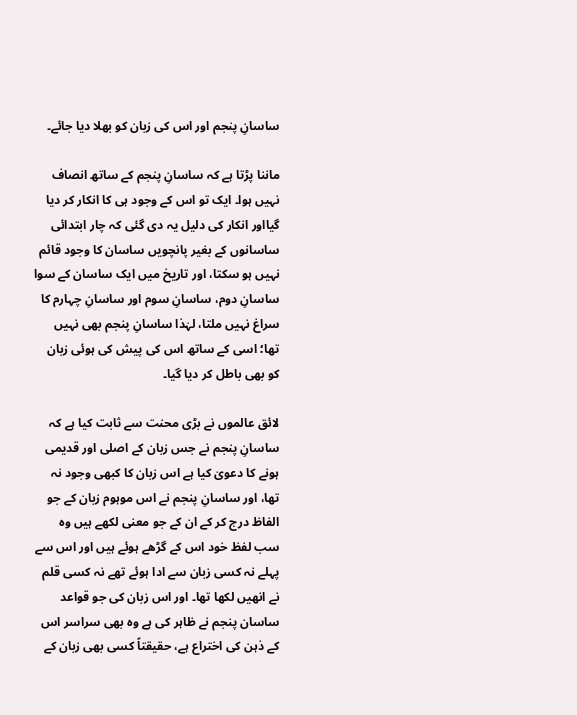ساسانِ پنجم اور اس کی زبان کو بھلا دیا جائے۔

ماننا پڑتا ہے کہ ساسانِ پنجم کے ساتھ انصاف نہیں ہوا۔ ایک تو اس کے وجود ہی کا انکار کر دیا گیااور انکار کی دلیل یہ دی گئی کہ چار ابتدائی ساسانوں کے بغیر پانچویں ساسان کا وجود قائم نہیں ہو سکتا، اور تاریخ میں ایک ساسان کے سوا ساسانِ دوم، ساسانِ سوم اور ساسانِ چہارم کا سراغ نہیں ملتا، لہٰذا ساسانِ پنجم بھی نہیں تھا؛ اسی کے ساتھ اس کی پیش کی ہوئی زبان کو بھی باطل کر دیا گیا۔

لائق عالموں نے بڑی محنت سے ثابت کیا ہے کہ ساسانِ پنجم نے جس زبان کے اصلی اور قدیمی ہونے کا دعویٰ کیا ہے اس زبان کا کبھی وجود نہ تھا، اور ساسانِ پنجم نے اس موہوم زبان کے جو الفاظ درج کر کے ان کے جو معنی لکھے ہیں وہ سب لفظ خود اس کے گڑھے ہوئے ہیں اور اس سے پہلے نہ کسی زبان سے ادا ہوئے تھے نہ کسی قلم نے انھیں لکھا تھا۔ اور اس زبان کی جو قواعد ساسان پنجم نے ظاہر کی ہے وہ بھی سراسر اس کے ذہن کی اختراع ہے، حقیقتاً کسی بھی زبان کے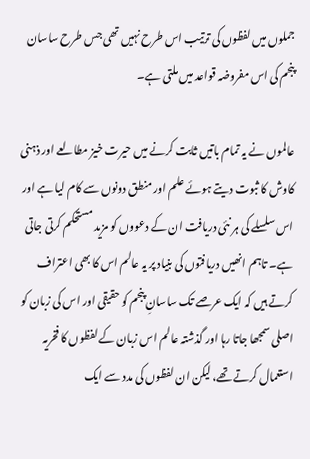جملوں میں لفظوں کی ترتیب اس طرح نہیں تھی جس طرح ساسان پنجم کی اس مفروضہ قواعد میں ملتی ہے۔

عالموں نے یہ تمام باتیں ثابت کرنے میں حیرت خیز مطالعے اور ذہنی کاوش کا ثبوت دیتے ہوئے علم اور منطق دونوں سے کام لیا ہے اور اس سلسلے کی ہر نئی دریافت ان کے دعووں کو مزید مستحکم کرتی جاتی ہے۔ تاہم انھیں دریافتوں کی بنیاد پر یہ عالم اس کا بھی اعتراف کرتے ہیں کہ ایک عرصے تک ساسانِ پنجم کو حقیقی اور اس کی زبان کو اصلی سمجھا جاتا رہا اور گذشتہ عالم اس زبان کے لفظوں کا فخریہ استعمال کرتے تھے، لیکن ان لفظوں کی مدد سے ایک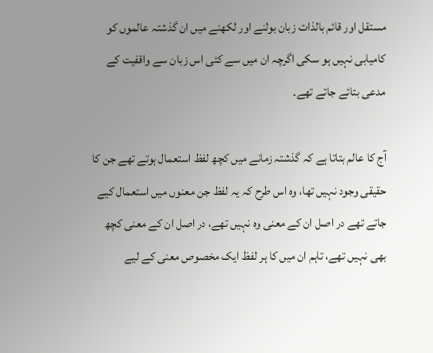مستقل اور قائم بالذات زبان بولنے اور لکھنے میں ان گذشتہ عالموں کو کامیابی نہیں ہو سکی اگرچہ ان میں سے کئی اس زبان سے واقفیت کے مدعی بتائے جاتے تھے۔

آج کا عالم بتاتا ہے کہ گذشتہ زمانے میں کچھ لفظ استعمال ہوتے تھے جن کا حقیقی وجود نہیں تھا، وہ اس طرح کہ یہ لفظ جن معنوں میں استعمال کیے جاتے تھے در اصل ان کے معنی وہ نہیں تھے، در اصل ان کے معنی کچھ بھی نہیں تھے، تاہم ان میں کا ہر لفظ ایک مخصوص معنی کے لیے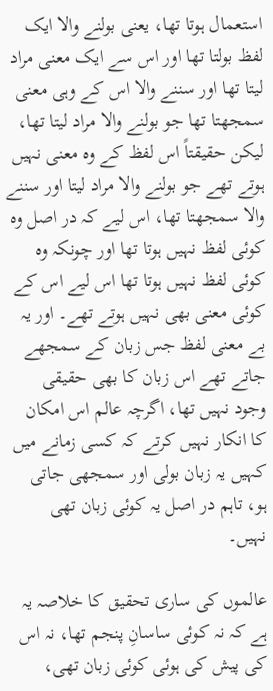استعمال ہوتا تھا، یعنی بولنے والا ایک لفظ بولتا تھا اور اس سے ایک معنی مراد لیتا تھا اور سننے والا اس کے وہی معنی سمجھتا تھا جو بولنے والا مراد لیتا تھا، لیکن حقیقتاً اس لفظ کے وہ معنی نہیں ہوتے تھے جو بولنے والا مراد لیتا اور سننے والا سمجھتا تھا، اس لیے کہ در اصل وہ کوئی لفظ نہیں ہوتا تھا اور چونکہ وہ کوئی لفظ نہیں ہوتا تھا اس لیے اس کے کوئی معنی بھی نہیں ہوتے تھے۔ اور یہ بے معنی لفظ جس زبان کے سمجھے جاتے تھے اس زبان کا بھی حقیقی وجود نہیں تھا، اگرچہ عالم اس امکان کا انکار نہیں کرتے کہ کسی زمانے میں کہیں یہ زبان بولی اور سمجھی جاتی ہو، تاہم در اصل یہ کوئی زبان تھی نہیں۔

عالموں کی ساری تحقیق کا خلاصہ یہ ہے کہ نہ کوئی ساسانِ پنجم تھا، نہ اس کی پیش کی ہوئی کوئی زبان تھی،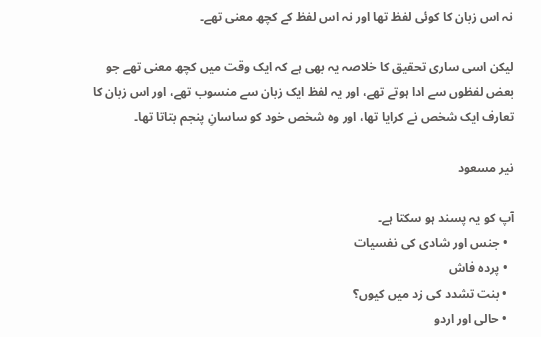نہ اس زبان کا کوئی لفظ تھا اور نہ اس لفظ کے کچھ معنی تھے۔

لیکن اسی ساری تحقیق کا خلاصہ یہ بھی ہے کہ ایک وقت میں کچھ معنی تھے جو بعض لفظوں سے ادا ہوتے تھے، اور یہ لفظ ایک زبان سے منسوب تھے، اور اس زبان کا تعارف ایک شخص نے کرایا تھا، اور وہ شخص خود کو ساسانِ پنجم بتاتا تھا۔

نیر مسعود

آپ کو یہ پسند ہو سکتا ہے۔
  • جنس اور شادی کی نفسیات
  • پردہ فاش
  • بنت تشدد کی زد میں کیوں؟
  • حالی اور اردو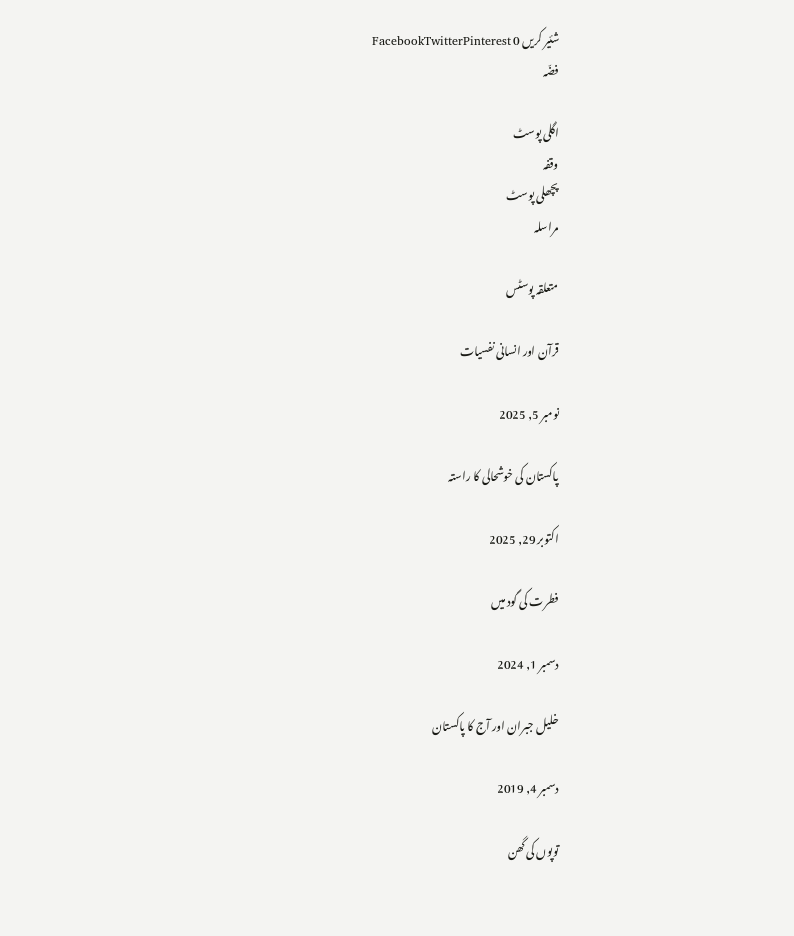شئیر کریں 0 FacebookTwitterPinterest
فضّہ

اگلی پوسٹ
وقفہ
پچھلی پوسٹ
مراسلہ

متعلقہ پوسٹس

قرآن اور انسانی نفسیات

نومبر 5, 2025

پاکستان کی خوشحالی کا راستہ

اکتوبر 29, 2025

فطرت کی گود میں

دسمبر 1, 2024

خلیل جبران اور آج کا پاکستان

دسمبر 4, 2019

توپوں کی گھن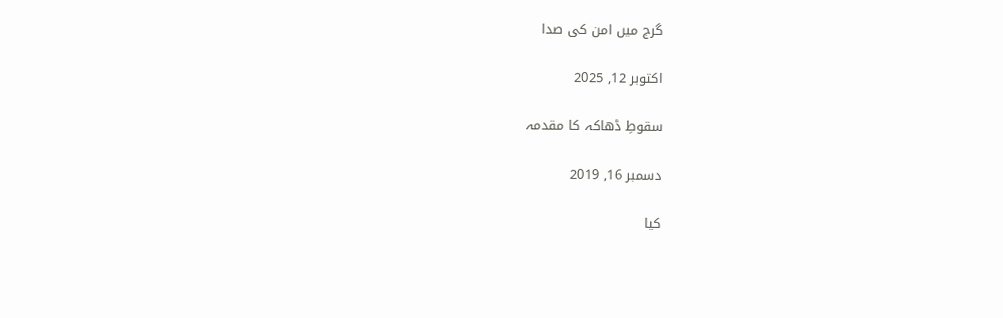گرج میں امن کی صدا

اکتوبر 12, 2025

سقوطِ ڈھاکہ کا مقدمہ

دسمبر 16, 2019

کیا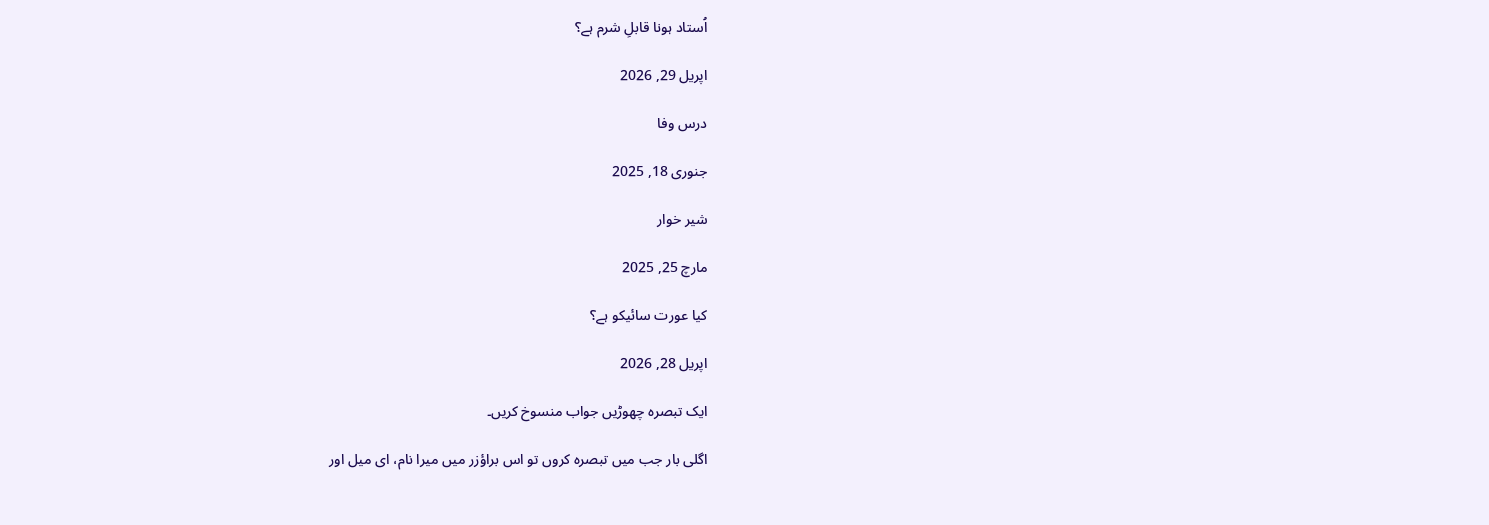اُستاد ہونا قابلِ شرم ہے؟

اپریل 29, 2026

درس وفا

جنوری 18, 2025

شیر خوار

مارچ 25, 2025

کیا عورت سائیکو ہے؟

اپریل 28, 2026

ایک تبصرہ چھوڑیں جواب منسوخ کریں۔

اگلی بار جب میں تبصرہ کروں تو اس براؤزر میں میرا نام، ای میل اور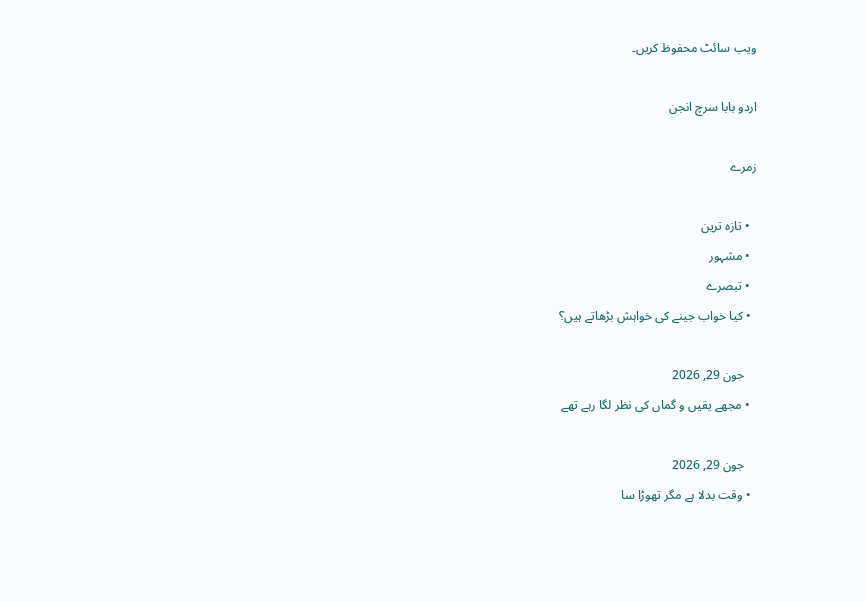ویب سائٹ محفوظ کریں۔

اردو بابا سرچ انجن

زمرے

  • تازہ ترین
  • مشہور
  • تبصرے
  • کیا خواب جینے کی خواہش بڑھاتے ہیں؟

    جون 29, 2026
  • مجھے یقیں و گماں کی نظر لگا رہے تھے

    جون 29, 2026
  • وقت بدلا ہے مگر تھوڑا سا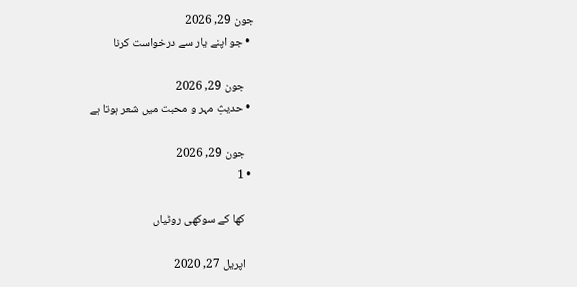جون 29, 2026
  • جو اپنے یار سے درخواست کرنا

    جون 29, 2026
  • حدیثِ مہر و محبت میں شعر ہوتا ہے

    جون 29, 2026
  • 1

    کھا کے سوکھی روٹیاں

    اپریل 27, 2020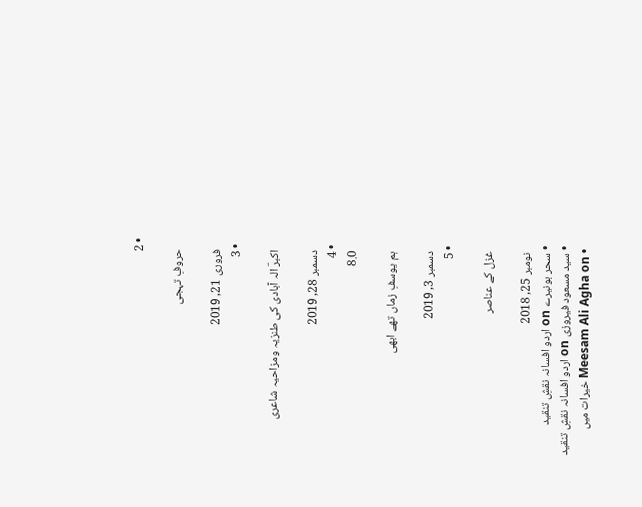• 2

    حروفِ تہجی

    فروری 21, 2019
  • 3

    اکبرؔ الہ آبادی کی طنزیہ ومزاحیہ شاعری

    دسمبر 28, 2019
  • 4
    8.0

    ہم یوسفِ زماں تھے ابھی

    دسمبر 3, 2019
  • 5

    غزل کے عناصر

    نومبر 25, 2018
  • سحر بونیرے on اردو افسانہ نقشِ تنقید
  • سید مسعود فیروزی on اردو افسانہ نقشِ تنقید
  • Meesam Ali Agha on خیرات میں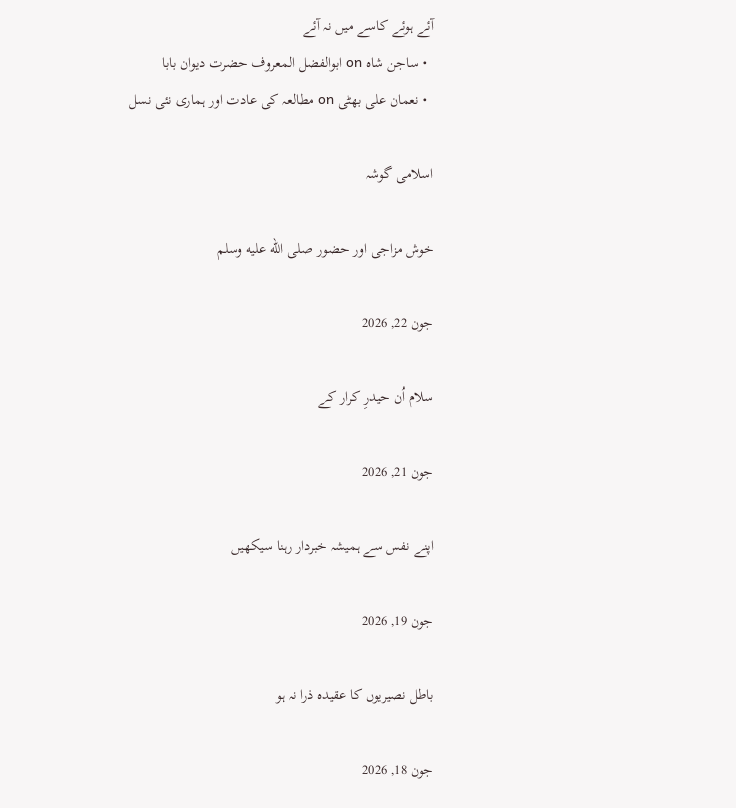آئے ہوئے کاسے میں نہ آئے
  • ساجن شاہ on ابوالفضل المعروف حضرت دیوان بابا
  • نعمان علی بھٹی on مطالعہ کی عادت اور ہماری نئی نسل

اسلامی گوشہ

خوش مزاجی اور حضور صلى الله عليه وسلم

جون 22, 2026

سلام اُن حیدرِ کرار کے

جون 21, 2026

اپنے نفس سے ہمیشہ خبردار رہنا سیکھیں

جون 19, 2026

باطل نصیریوں کا عقیدہ ذرا نہ ہو

جون 18, 2026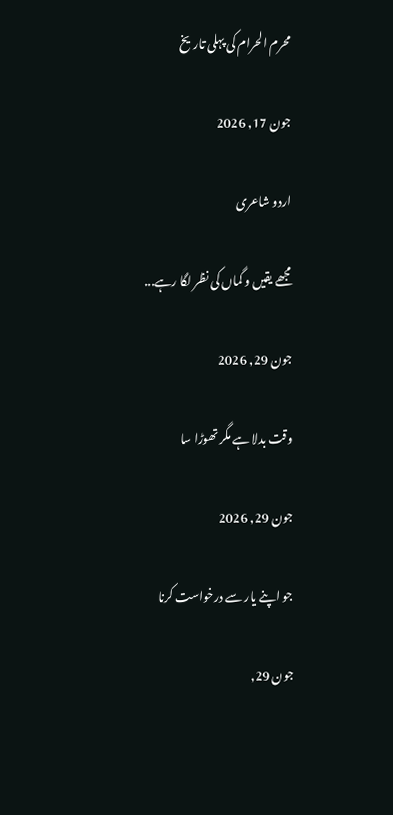محرم الحرام کی پہلی تاریخ

جون 17, 2026

اردو شاعری

مجھے یقیں و گماں کی نظر لگا رہے...

جون 29, 2026

وقت بدلا ہے مگر تھوڑا سا

جون 29, 2026

جو اپنے یار سے درخواست کرنا

جون 29,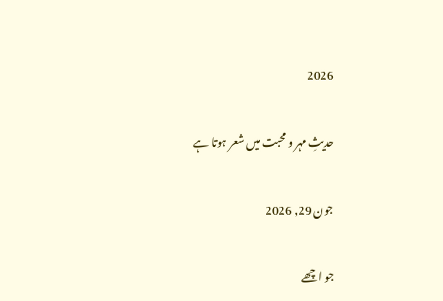2026

حدیثِ مہر و محبت میں شعر ہوتا ہے

جون 29, 2026

جو اچھے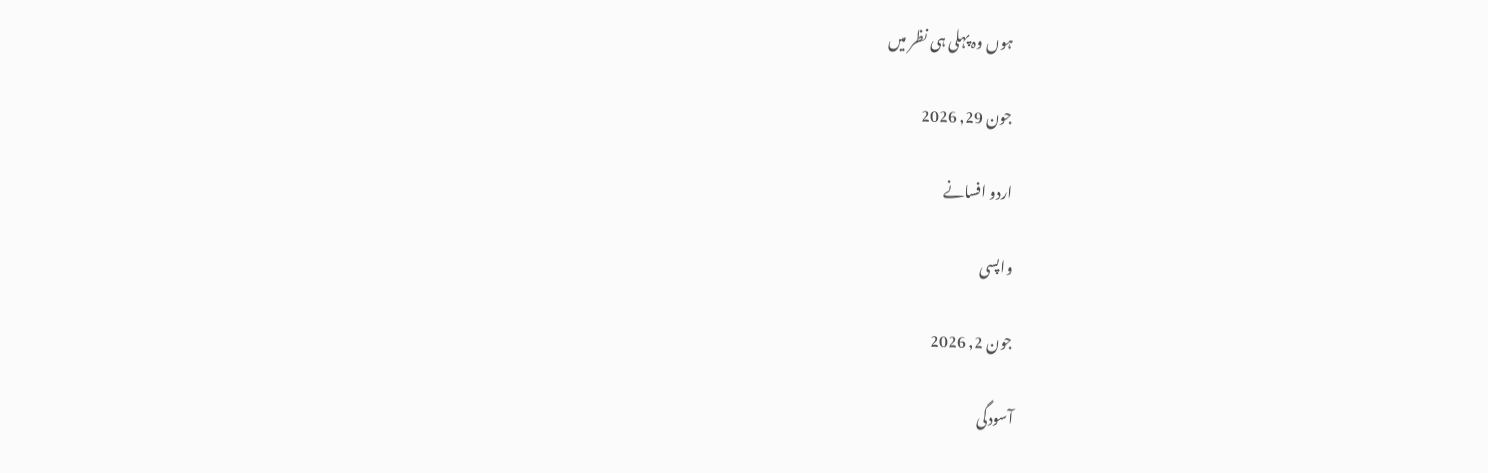ہوں وہ پہلی ہی نظر میں

جون 29, 2026

اردو افسانے

واپسی

جون 2, 2026

آسودگی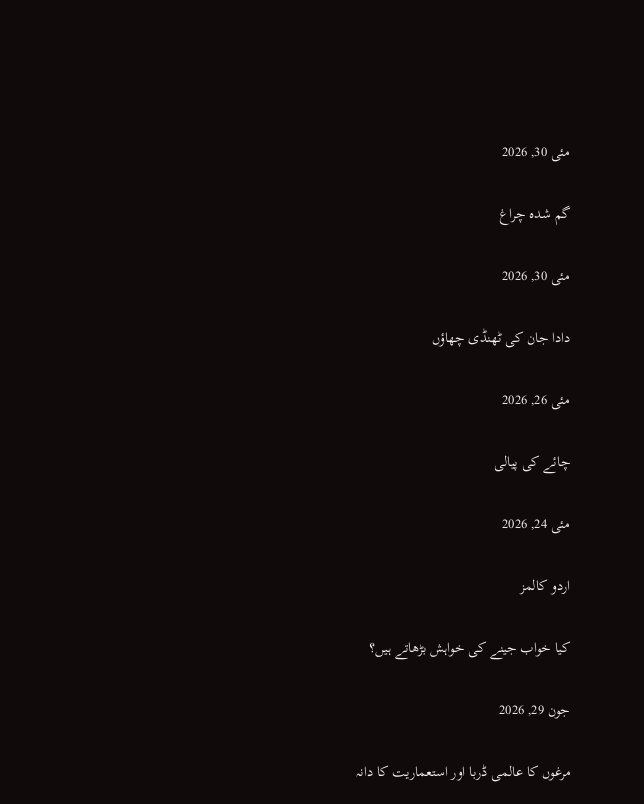مئی 30, 2026

گم شدہ چراغ

مئی 30, 2026

دادا جان کی ٹھنڈی چھاؤں

مئی 26, 2026

چائے کی پیالی

مئی 24, 2026

اردو کالمز

کیا خواب جینے کی خواہش بڑھاتے ہیں؟

جون 29, 2026

مرغوں کا عالمی ڈربا اور استعماریت کا دانہ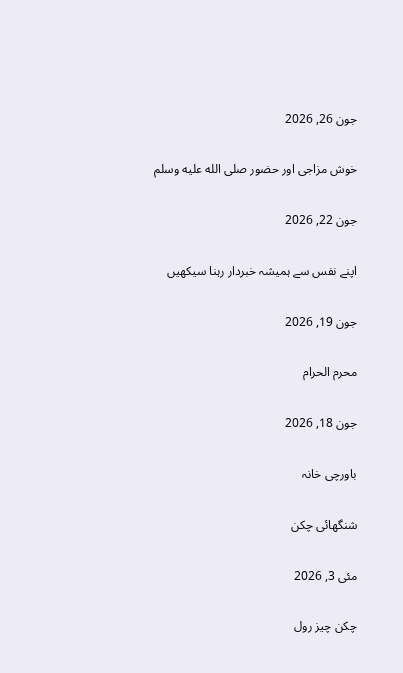جون 26, 2026

خوش مزاجی اور حضور صلى الله عليه وسلم

جون 22, 2026

اپنے نفس سے ہمیشہ خبردار رہنا سیکھیں

جون 19, 2026

محرم الحرام

جون 18, 2026

باورچی خانہ

شنگھائی چکن

مئی 3, 2026

چکن چیز رول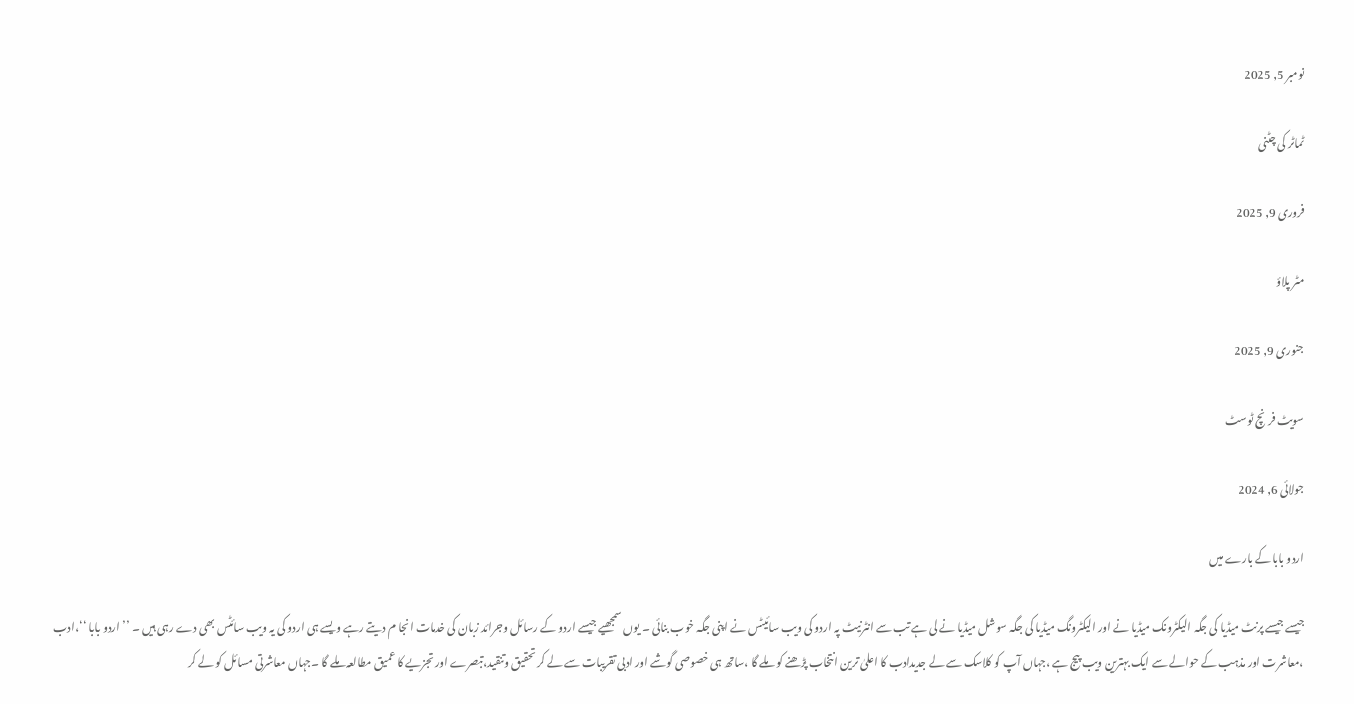نومبر 5, 2025

ٹماٹر کی چٹنی

فروری 9, 2025

مٹر پلاؤ

جنوری 9, 2025

سویٹ فرنچ ٹوسٹ

جولائی 6, 2024

اردو بابا کے بارے میں

جیسے جیسے پرنٹ میڈیا کی جگہ الیکٹرونک میڈیا نے اور الیکٹرونگ میڈیا کی جگہ سوشل میڈیا نے لی ہے تب سے انٹرنیٹ پہ اردو کی ویب سائیٹس نے اپنی جگہ خوب بنائی ۔ یوں سمجھیے جیسے اردو کے رسائل وجرائد زبان کی خدمات انجا م دیتے رہے ویسے ہی اردو کی یہ ویب سائٹس بھی دے رہی ہیں ۔ ’’ اردو بابا ‘‘،ادب ،معاشرت اور مذہب کے حوالے سے ایک بہترین ویب پیج ہے ،جہاں آپ کو کلاسک سے لے جدیدادب کا اعلیٰ ترین انتخاب پڑھنے کو ملے گا ،ساتھ ہی خصوصی گوشے اور ادبی تقریبات سے لے کر تحقیق وتنقید،تبصرے اور تجزیے کا عمیق مطالعہ ملے گا ۔جہاں معاشرتی مسائل کو لے کر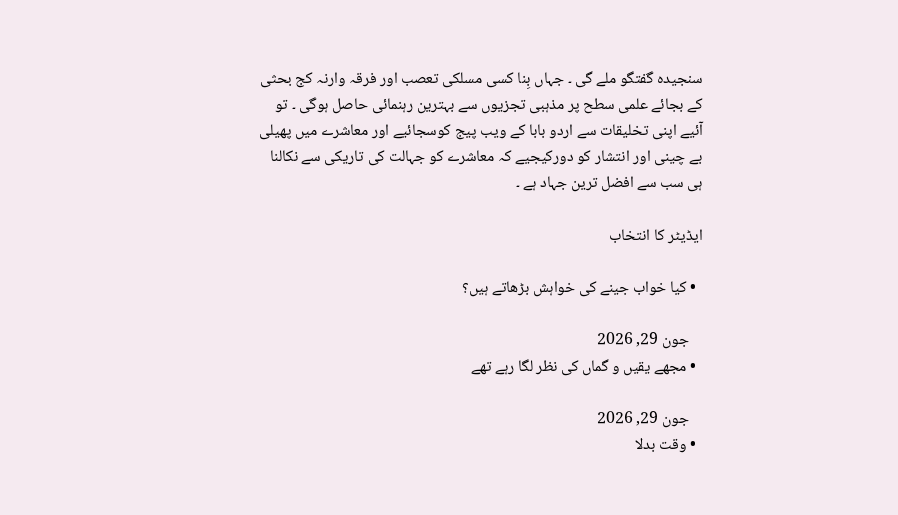سنجیدہ گفتگو ملے گی ۔ جہاں بِنا کسی مسلکی تعصب اور فرقہ وارنہ کج بحثی کے بجائے علمی سطح پر مذہبی تجزیوں سے بہترین رہنمائی حاصل ہوگی ۔ تو آئیے اپنی تخلیقات سے اردو بابا کے ویب پیج کوسجائیے اور معاشرے میں پھیلی بے چینی اور انتشار کو دورکیجیے کہ معاشرے کو جہالت کی تاریکی سے نکالنا ہی سب سے افضل ترین جہاد ہے ۔

ایڈیٹر کا انتخاب

  • کیا خواب جینے کی خواہش بڑھاتے ہیں؟

    جون 29, 2026
  • مجھے یقیں و گماں کی نظر لگا رہے تھے

    جون 29, 2026
  • وقت بدلا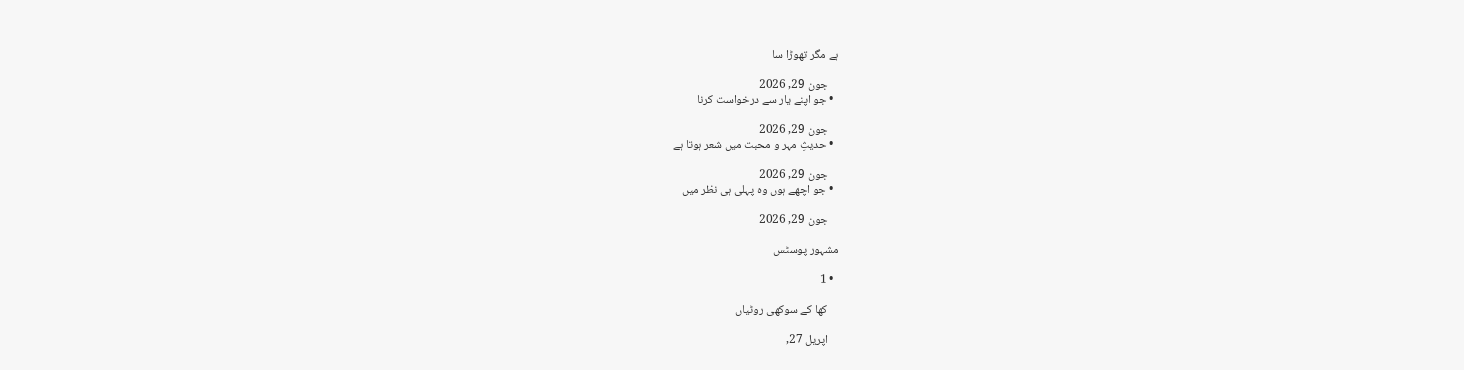ہے مگر تھوڑا سا

    جون 29, 2026
  • جو اپنے یار سے درخواست کرنا

    جون 29, 2026
  • حدیثِ مہر و محبت میں شعر ہوتا ہے

    جون 29, 2026
  • جو اچھے ہوں وہ پہلی ہی نظر میں

    جون 29, 2026

مشہور پوسٹس

  • 1

    کھا کے سوکھی روٹیاں

    اپریل 27,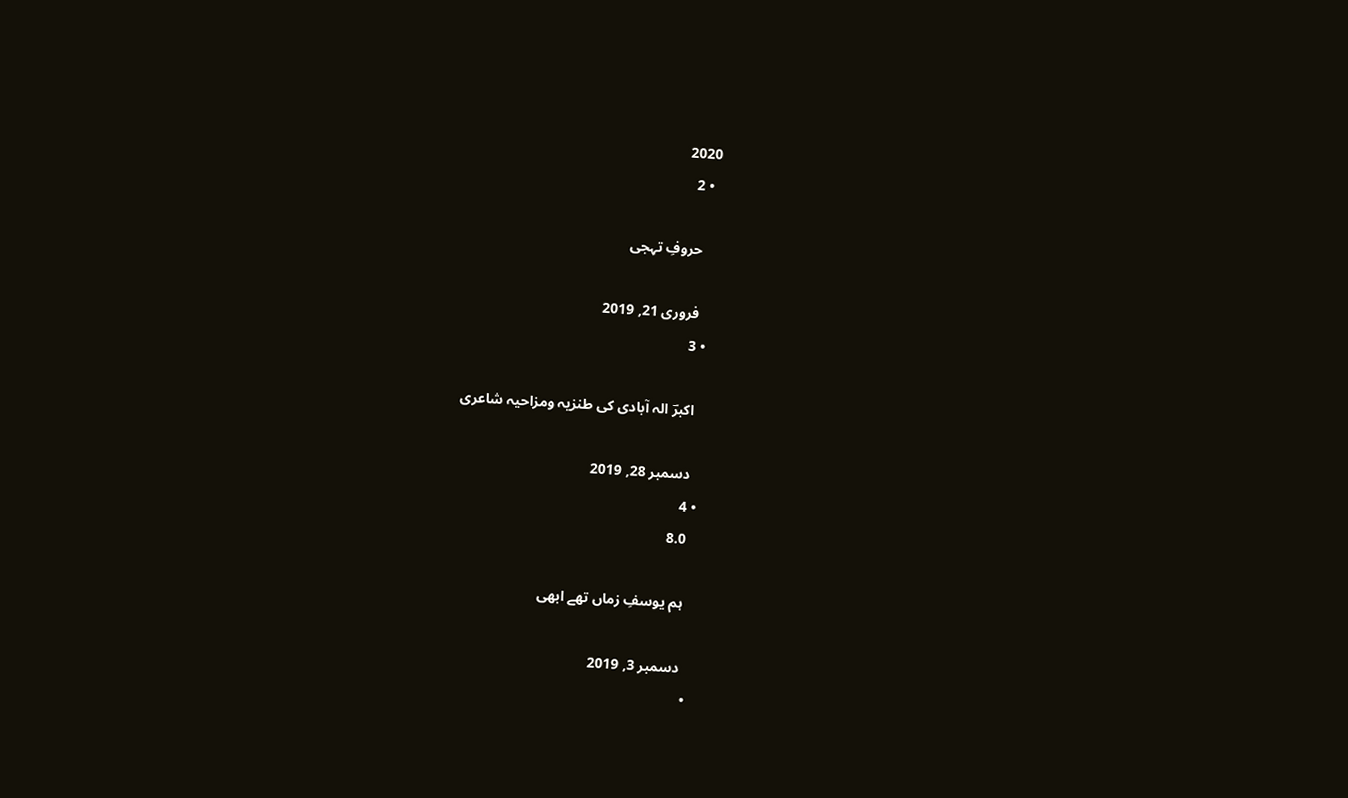2020
  • 2

    حروفِ تہجی

    فروری 21, 2019
  • 3

    اکبرؔ الہ آبادی کی طنزیہ ومزاحیہ شاعری

    دسمبر 28, 2019
  • 4
    8.0

    ہم یوسفِ زماں تھے ابھی

    دسمبر 3, 2019
  •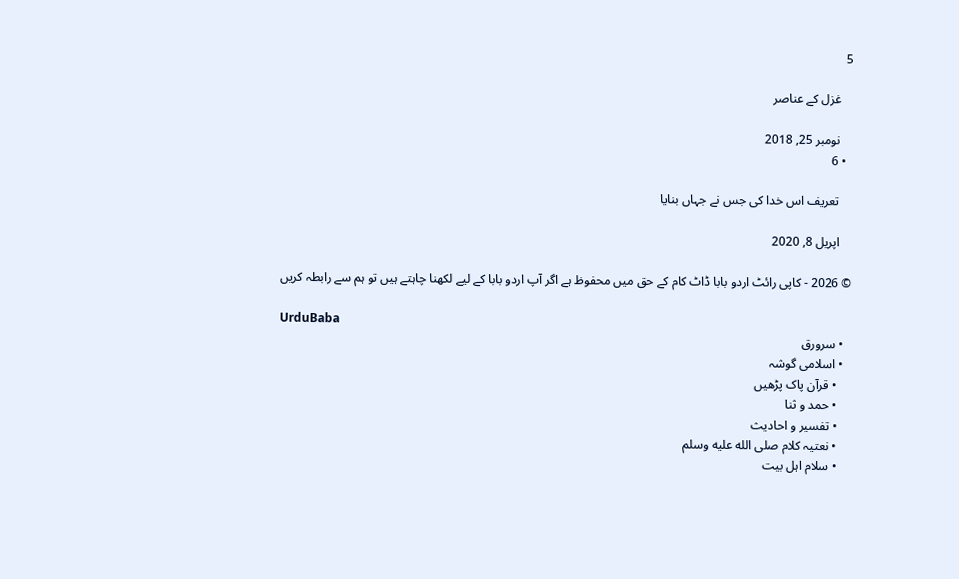5

    غزل کے عناصر

    نومبر 25, 2018
  • 6

    تعریف اس خدا کی جس نے جہاں بنایا

    اپریل 8, 2020

© 2026 - کاپی رائٹ اردو بابا ڈاٹ کام کے حق میں محفوظ ہے اگر آپ اردو بابا کے لیے لکھنا چاہتے ہیں تو ہم سے رابطہ کریں

UrduBaba
  • سرورق
  • اسلامی گوشہ
    • قرآن پاک پڑھیں
    • حمد و ثنا
    • تفسیر و احادیث
    • نعتیہ کلام صلى الله عليه وسلم
    • سلام اہل بیت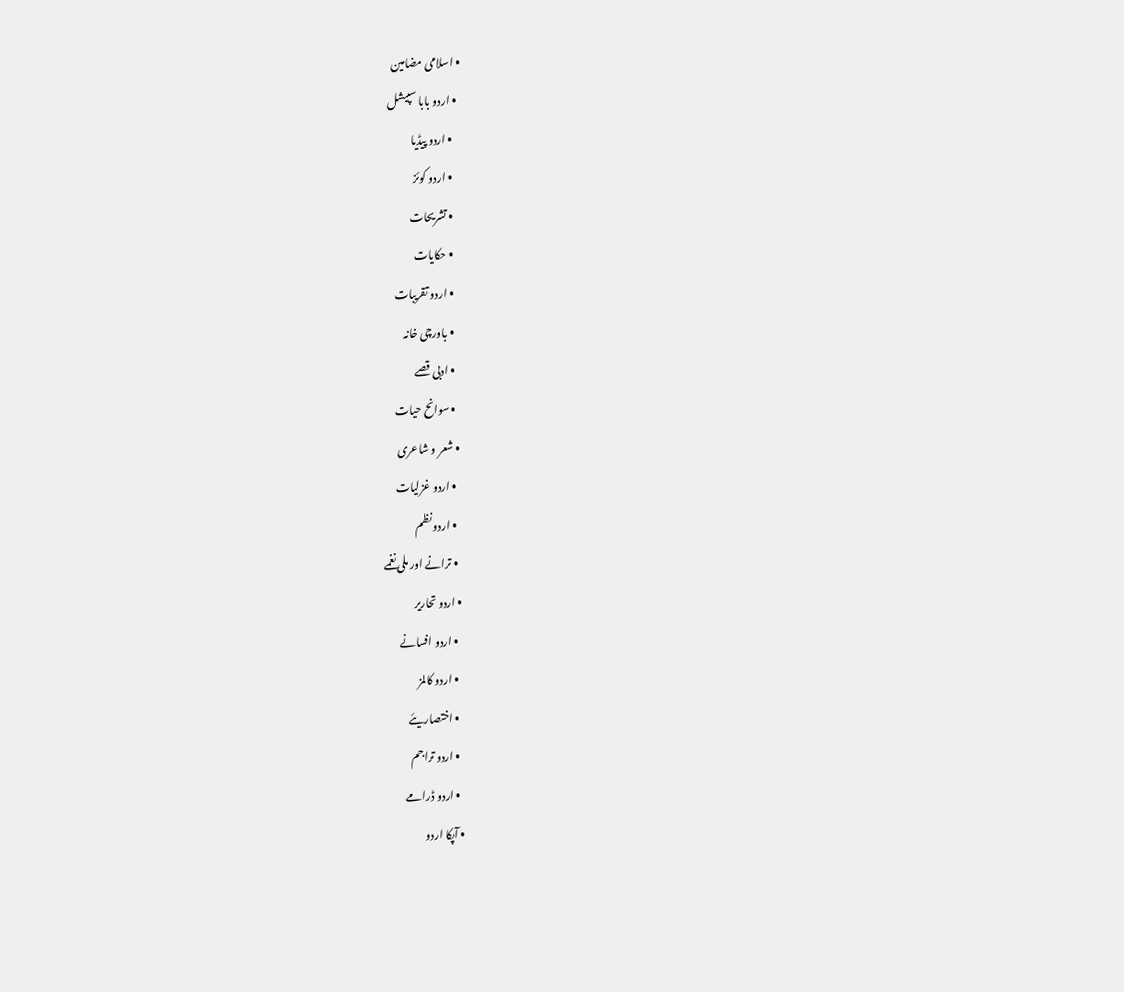• اسلامی مضامین
  • اردو بابا سپیشل
    • اردو پیڈیا
    • اردو کوئز
    • تشریحات
    • حکایات
    • اردو تقریبات
    • باورچی خانہ
    • ادبی قصے
    • سوانح حیات
  • شعر و شاعری
    • اردو غزلیات
    • اردو نظم
    • ترانے اور ملی نغمے
  • اردو تحاریر
    • اردو افسانے
    • اردو کالمز
    • اختصاریئے
    • اردو تراجم
    • اردو ڈرامے
  • آپکا اردو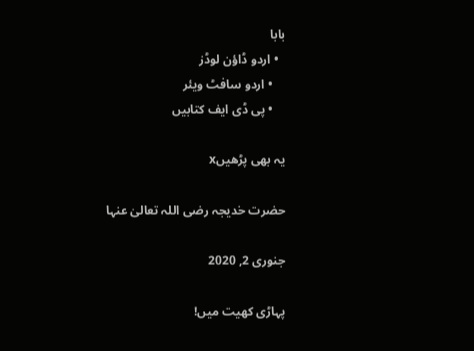بابا
  • اردو ڈاؤن لوڈز
    • اردو سافٹ ویئر
    • پی ڈی ایف کتابیں

یہ بھی پڑھیںx

حضرت خدیجہ رضی اللہ تعالیٰ عنہا

جنوری 2, 2020

پہاڑی کھیت میں!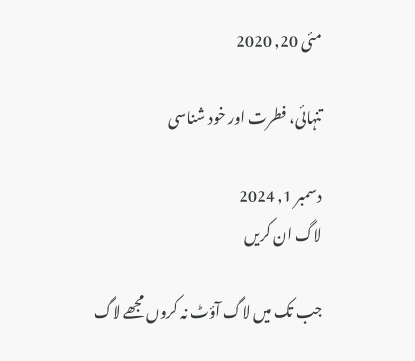مئی 20, 2020

تنہائی، فطرت اور خود شناسی

دسمبر 1, 2024
لاگ ان کریں

جب تک میں لاگ آؤٹ نہ کروں مجھے لاگ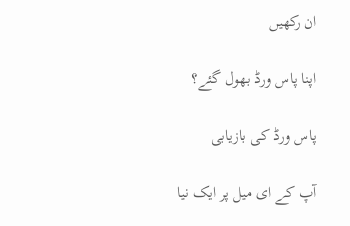ان رکھیں

اپنا پاس ورڈ بھول گئے؟

پاس ورڈ کی بازیابی

آپ کے ای میل پر ایک نیا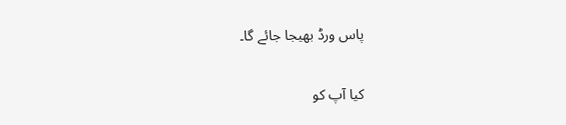پاس ورڈ بھیجا جائے گا۔

کیا آپ کو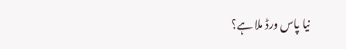نیا پاس ورڈ ملا ہے؟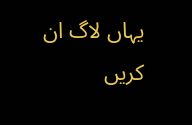یہاں لاگ ان کریں